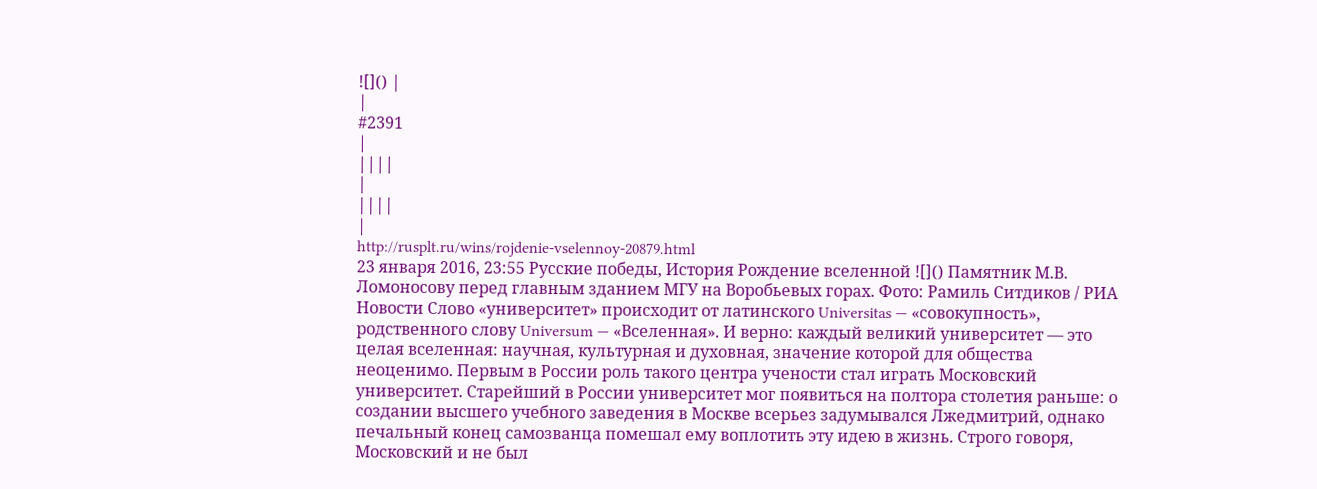![]() |
|
#2391
|
||||
|
||||
|
http://rusplt.ru/wins/rojdenie-vselennoy-20879.html
23 января 2016, 23:55 Русские победы, История Рождение вселенной ![]() Памятник М.В. Ломоносову перед главным зданием МГУ на Воробьевых горах. Фото: Рамиль Ситдиков / РИА Новости Слово «университет» происходит от латинского Universitas — «совокупность», родственного слову Universum — «Вселенная». И верно: каждый великий университет — это целая вселенная: научная, культурная и духовная, значение которой для общества неоценимо. Первым в России роль такого центра учености стал играть Московский университет. Старейший в России университет мог появиться на полтора столетия раньше: о создании высшего учебного заведения в Москве всерьез задумывался Лжедмитрий, однако печальный конец самозванца помешал ему воплотить эту идею в жизнь. Строго говоря, Московский и не был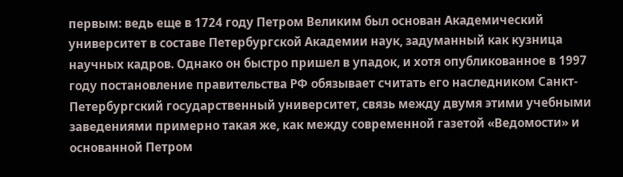первым: ведь еще в 1724 году Петром Великим был основан Академический университет в составе Петербургской Академии наук, задуманный как кузница научных кадров. Однако он быстро пришел в упадок, и хотя опубликованное в 1997 году постановление правительства РФ обязывает считать его наследником Санкт-Петербургский государственный университет, связь между двумя этими учебными заведениями примерно такая же, как между современной газетой «Ведомости» и основанной Петром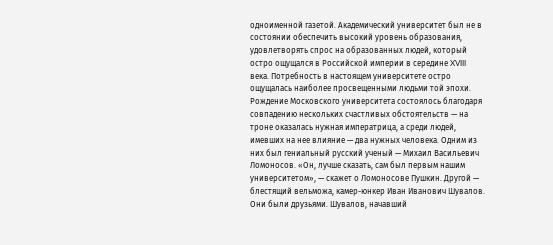одноименной газетой. Академический университет был не в состоянии обеспечить высокий уровень образования, удовлетворять спрос на образованных людей, который остро ощущался в Российской империи в середине XVIII века. Потребность в настоящем университете остро ощущалась наиболее просвещенными людьми той эпохи. Рождение Московского университета состоялось благодаря совпадению нескольких счастливых обстоятельств — на троне оказалась нужная императрица, а среди людей, имевших на нее влияние — два нужных человека. Одним из них был гениальный русский ученый — Михаил Васильевич Ломоносов. «Он, лучше сказать, сам был первым нашим университетом», — скажет о Ломоносове Пушкин. Другой — блестящий вельможа, камер-юнкер Иван Иванович Шувалов. Они были друзьями. Шувалов, начавший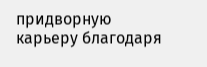придворную карьеру благодаря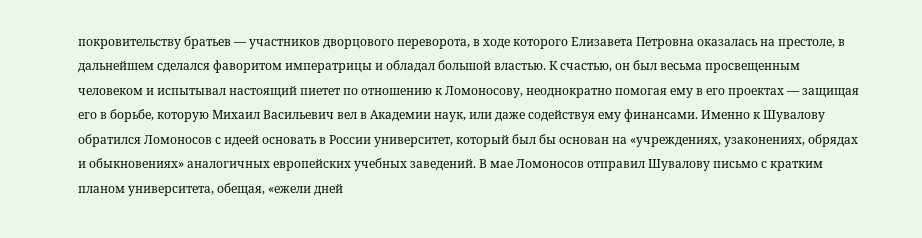покровительству братьев — участников дворцового переворота, в ходе которого Елизавета Петровна оказалась на престоле, в дальнейшем сделался фаворитом императрицы и обладал большой властью. К счастью, он был весьма просвещенным человеком и испытывал настоящий пиетет по отношению к Ломоносову, неоднократно помогая ему в его проектах — защищая его в борьбе, которую Михаил Васильевич вел в Академии наук, или даже содействуя ему финансами. Именно к Шувалову обратился Ломоносов с идеей основать в России университет, который был бы основан на «учреждениях, узаконениях, обрядах и обыкновениях» аналогичных европейских учебных заведений. В мае Ломоносов отправил Шувалову письмо с кратким планом университета, обещая, «ежели дней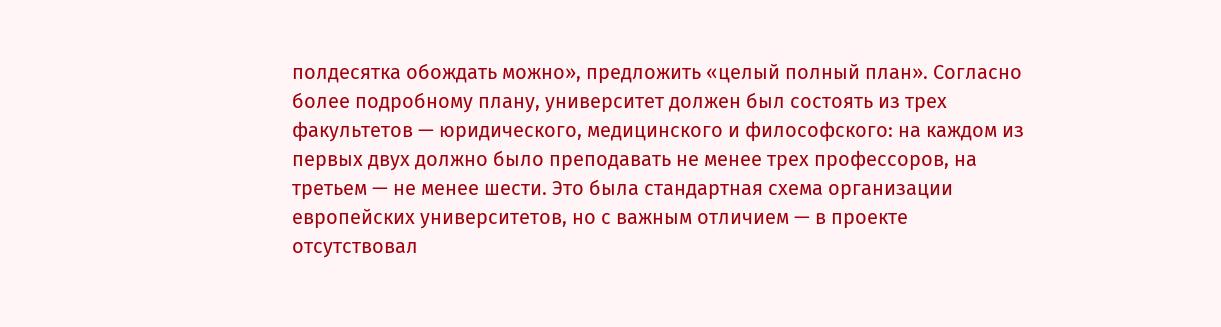полдесятка обождать можно», предложить «целый полный план». Согласно более подробному плану, университет должен был состоять из трех факультетов — юридического, медицинского и философского: на каждом из первых двух должно было преподавать не менее трех профессоров, на третьем — не менее шести. Это была стандартная схема организации европейских университетов, но с важным отличием — в проекте отсутствовал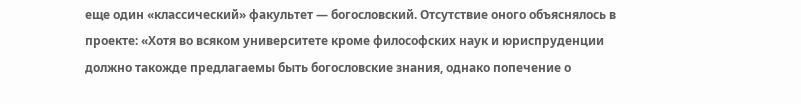еще один «классический» факультет — богословский. Отсутствие оного объяснялось в проекте: «Хотя во всяком университете кроме философских наук и юриспруденции должно такожде предлагаемы быть богословские знания, однако попечение о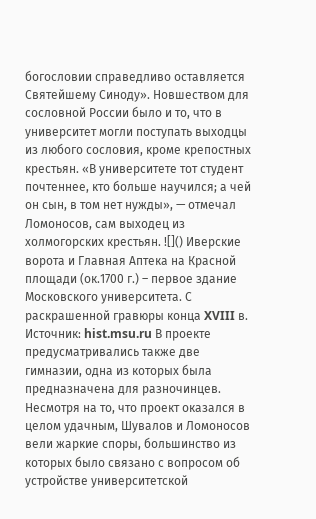богословии справедливо оставляется Святейшему Синоду». Новшеством для сословной России было и то, что в университет могли поступать выходцы из любого сословия, кроме крепостных крестьян. «В университете тот студент почтеннее, кто больше научился; а чей он сын, в том нет нужды», — отмечал Ломоносов, сам выходец из холмогорских крестьян. ![]() Иверские ворота и Главная Аптека на Красной площади (ок.1700 г.) – первое здание Московского университета. С раскрашенной гравюры конца XVIII в. Источник: hist.msu.ru В проекте предусматривались также две гимназии, одна из которых была предназначена для разночинцев. Несмотря на то, что проект оказался в целом удачным, Шувалов и Ломоносов вели жаркие споры, большинство из которых было связано с вопросом об устройстве университетской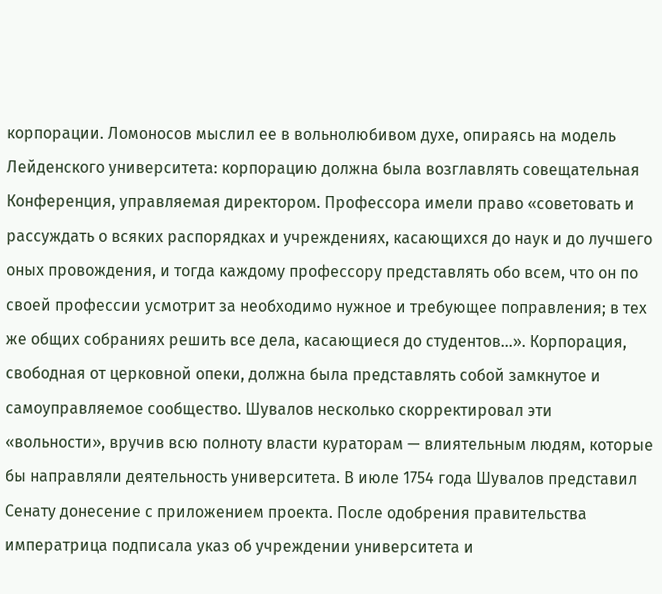корпорации. Ломоносов мыслил ее в вольнолюбивом духе, опираясь на модель Лейденского университета: корпорацию должна была возглавлять совещательная Конференция, управляемая директором. Профессора имели право «советовать и рассуждать о всяких распорядках и учреждениях, касающихся до наук и до лучшего оных провождения, и тогда каждому профессору представлять обо всем, что он по своей профессии усмотрит за необходимо нужное и требующее поправления; в тех же общих собраниях решить все дела, касающиеся до студентов...». Корпорация, свободная от церковной опеки, должна была представлять собой замкнутое и самоуправляемое сообщество. Шувалов несколько скорректировал эти «вольности», вручив всю полноту власти кураторам — влиятельным людям, которые бы направляли деятельность университета. В июле 1754 года Шувалов представил Сенату донесение с приложением проекта. После одобрения правительства императрица подписала указ об учреждении университета и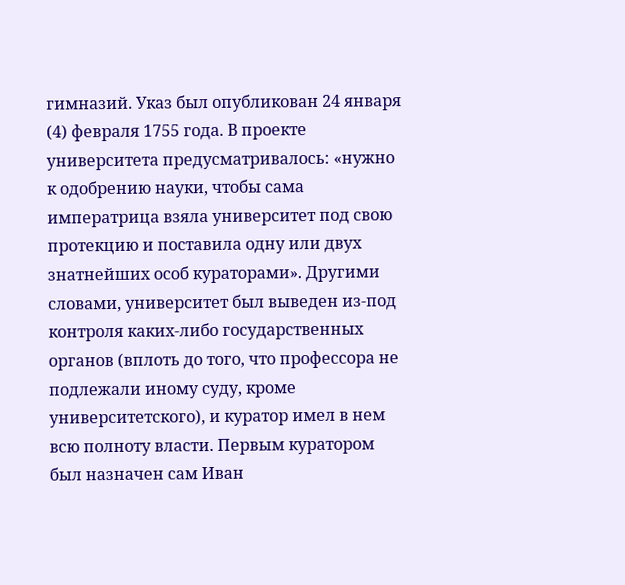гимназий. Указ был опубликован 24 января (4) февраля 1755 года. В проекте университета предусматривалось: «нужно к одобрению науки, чтобы сама императрица взяла университет под свою протекцию и поставила одну или двух знатнейших особ кураторами». Другими словами, университет был выведен из-под контроля каких-либо государственных органов (вплоть до того, что профессора не подлежали иному суду, кроме университетского), и куратор имел в нем всю полноту власти. Первым куратором был назначен сам Иван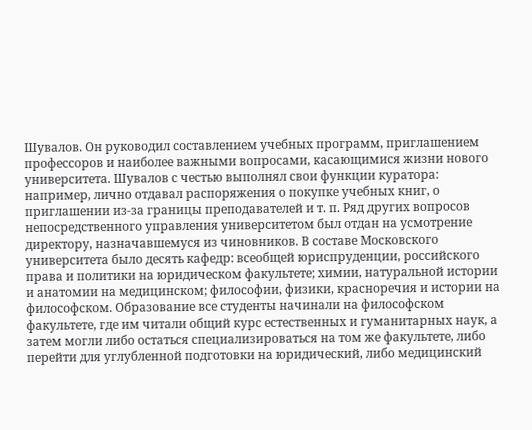Шувалов. Он руководил составлением учебных программ, приглашением профессоров и наиболее важными вопросами, касающимися жизни нового университета. Шувалов с честью выполнял свои функции куратора: например, лично отдавал распоряжения о покупке учебных книг, о приглашении из-за границы преподавателей и т. п. Ряд других вопросов непосредственного управления университетом был отдан на усмотрение директору, назначавшемуся из чиновников. В составе Московского университета было десять кафедр: всеобщей юриспруденции, российского права и политики на юридическом факультете; химии, натуральной истории и анатомии на медицинском; философии, физики, красноречия и истории на философском. Образование все студенты начинали на философском факультете, где им читали общий курс естественных и гуманитарных наук, а затем могли либо остаться специализироваться на том же факультете, либо перейти для углубленной подготовки на юридический, либо медицинский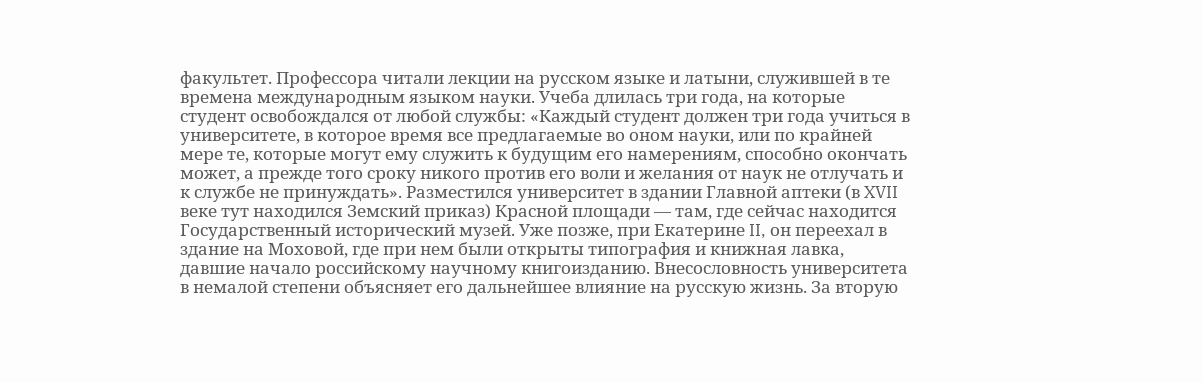факультет. Профессора читали лекции на русском языке и латыни, служившей в те времена международным языком науки. Учеба длилась три года, на которые студент освобождался от любой службы: «Каждый студент должен три года учиться в университете, в которое время все предлагаемые во оном науки, или по крайней мере те, которые могут ему служить к будущим его намерениям, способно окончать может, а прежде того сроку никого против его воли и желания от наук не отлучать и к службе не принуждать». Разместился университет в здании Главной аптеки (в XVII веке тут находился Земский приказ) Красной площади — там, где сейчас находится Государственный исторический музей. Уже позже, при Екатерине II, он переехал в здание на Моховой, где при нем были открыты типография и книжная лавка, давшие начало российскому научному книгоизданию. Внесословность университета в немалой степени объясняет его дальнейшее влияние на русскую жизнь. За вторую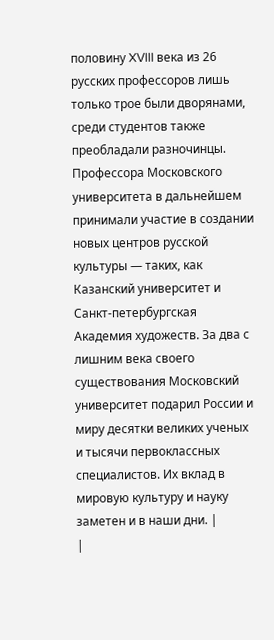половину XVIII века из 26 русских профессоров лишь только трое были дворянами, среди студентов также преобладали разночинцы. Профессора Московского университета в дальнейшем принимали участие в создании новых центров русской культуры — таких, как Казанский университет и Санкт-петербургская Академия художеств. За два с лишним века своего существования Московский университет подарил России и миру десятки великих ученых и тысячи первоклассных специалистов. Их вклад в мировую культуру и науку заметен и в наши дни. |
|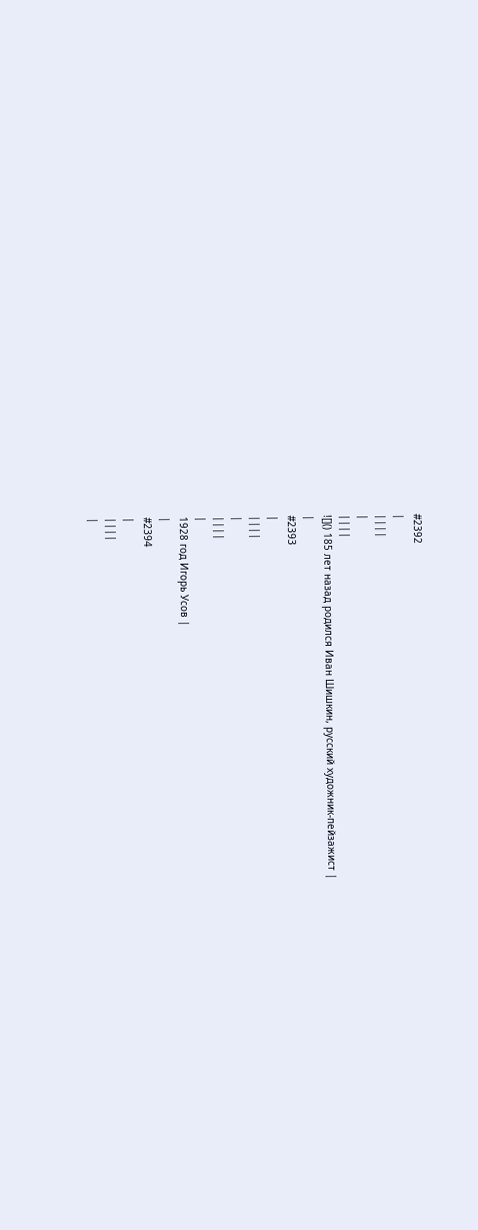#2392
|
||||
|
||||
![]() 185 лет назад родился Иван Шишкин, русский художник-пейзажист |
|
#2393
|
||||
|
||||
|
1928 год Игорь Усов |
|
#2394
|
||||
|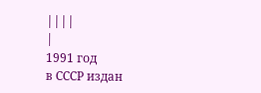||||
|
1991 год
в СССР издан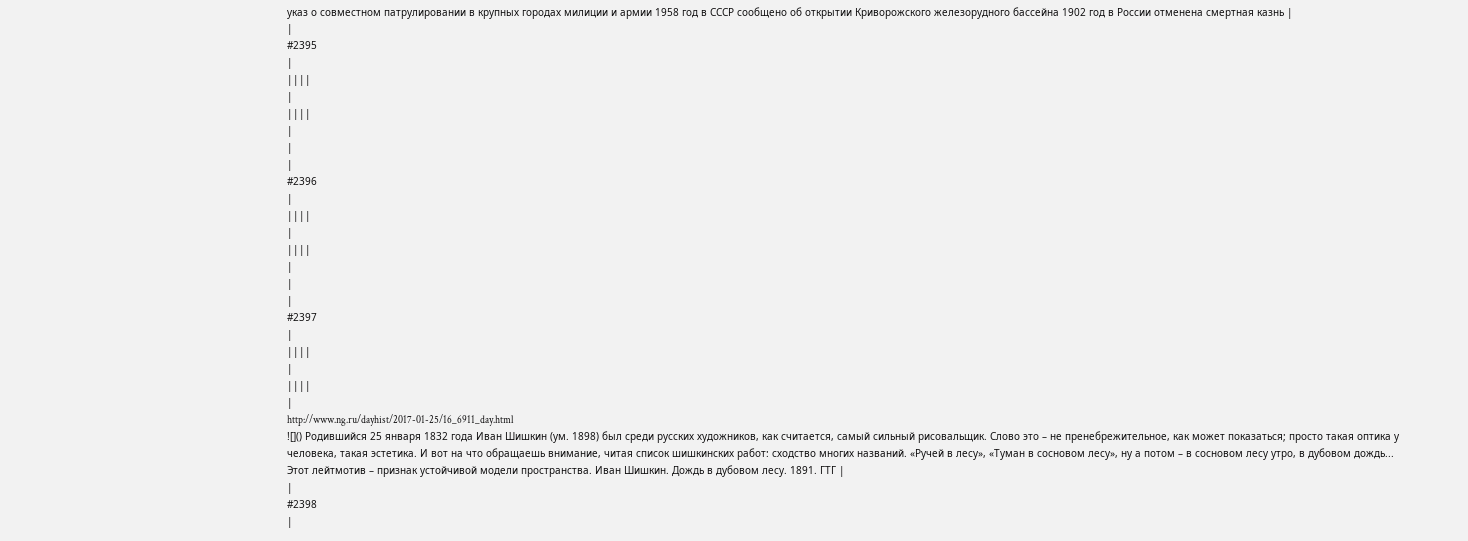указ о совместном патрулировании в крупных городах милиции и армии 1958 год в СССР сообщено об открытии Криворожского железорудного бассейна 1902 год в России отменена смертная казнь |
|
#2395
|
||||
|
||||
|
|
|
#2396
|
||||
|
||||
|
|
|
#2397
|
||||
|
||||
|
http://www.ng.ru/dayhist/2017-01-25/16_6911_day.html
![]() Родившийся 25 января 1832 года Иван Шишкин (ум. 1898) был среди русских художников, как считается, самый сильный рисовальщик. Слово это – не пренебрежительное, как может показаться; просто такая оптика у человека, такая эстетика. И вот на что обращаешь внимание, читая список шишкинских работ: сходство многих названий. «Ручей в лесу», «Туман в сосновом лесу», ну а потом – в сосновом лесу утро, в дубовом дождь... Этот лейтмотив – признак устойчивой модели пространства. Иван Шишкин. Дождь в дубовом лесу. 1891. ГТГ |
|
#2398
|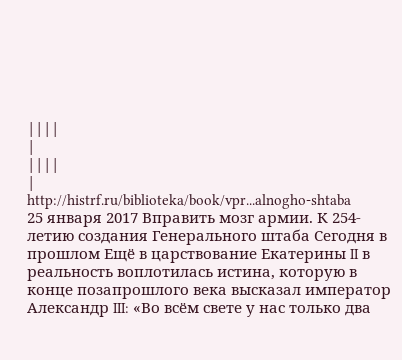||||
|
||||
|
http://histrf.ru/biblioteka/book/vpr...alnogho-shtaba
25 января 2017 Вправить мозг армии. К 254-летию создания Генерального штаба Сегодня в прошлом Ещё в царствование Екатерины II в реальность воплотилась истина, которую в конце позапрошлого века высказал император Александр III: «Во всём свете у нас только два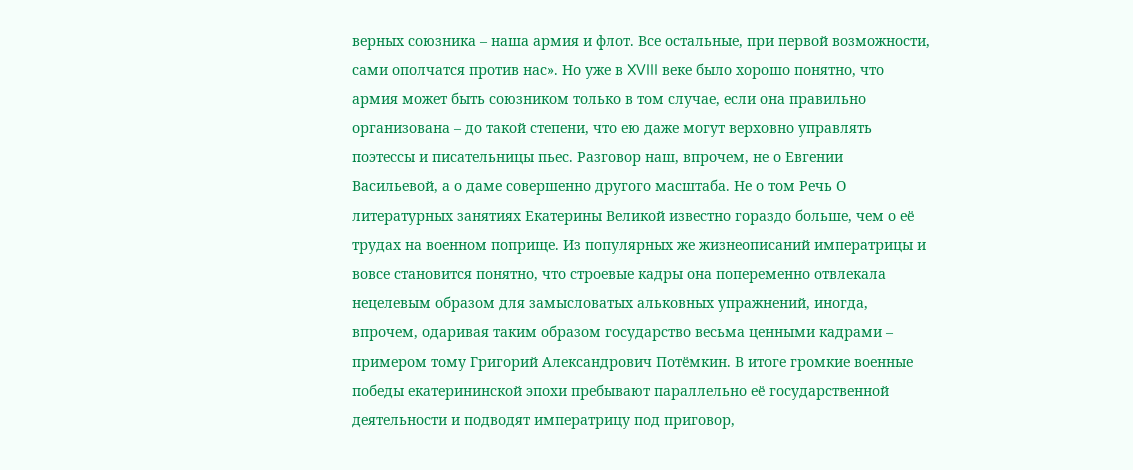верных союзника – наша армия и флот. Все остальные, при первой возможности, сами ополчатся против нас». Но уже в XVIII веке было хорошо понятно, что армия может быть союзником только в том случае, если она правильно организована – до такой степени, что ею даже могут верховно управлять поэтессы и писательницы пьес. Разговор наш, впрочем, не о Евгении Васильевой, а о даме совершенно другого масштаба. Не о том Речь О литературных занятиях Екатерины Великой известно гораздо больше, чем о её трудах на военном поприще. Из популярных же жизнеописаний императрицы и вовсе становится понятно, что строевые кадры она попеременно отвлекала нецелевым образом для замысловатых альковных упражнений, иногда, впрочем, одаривая таким образом государство весьма ценными кадрами – примером тому Григорий Александрович Потёмкин. В итоге громкие военные победы екатерининской эпохи пребывают параллельно её государственной деятельности и подводят императрицу под приговор,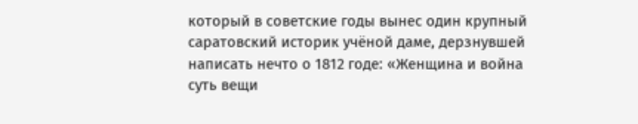который в советские годы вынес один крупный саратовский историк учёной даме, дерзнувшей написать нечто о 1812 годе: «Женщина и война суть вещи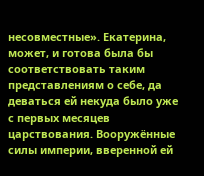несовместные». Екатерина, может, и готова была бы соответствовать таким представлениям о себе, да деваться ей некуда было уже с первых месяцев царствования. Вооружённые силы империи, вверенной ей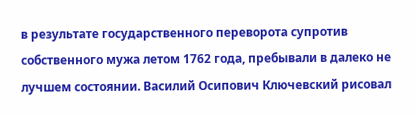в результате государственного переворота супротив собственного мужа летом 1762 года, пребывали в далеко не лучшем состоянии. Василий Осипович Ключевский рисовал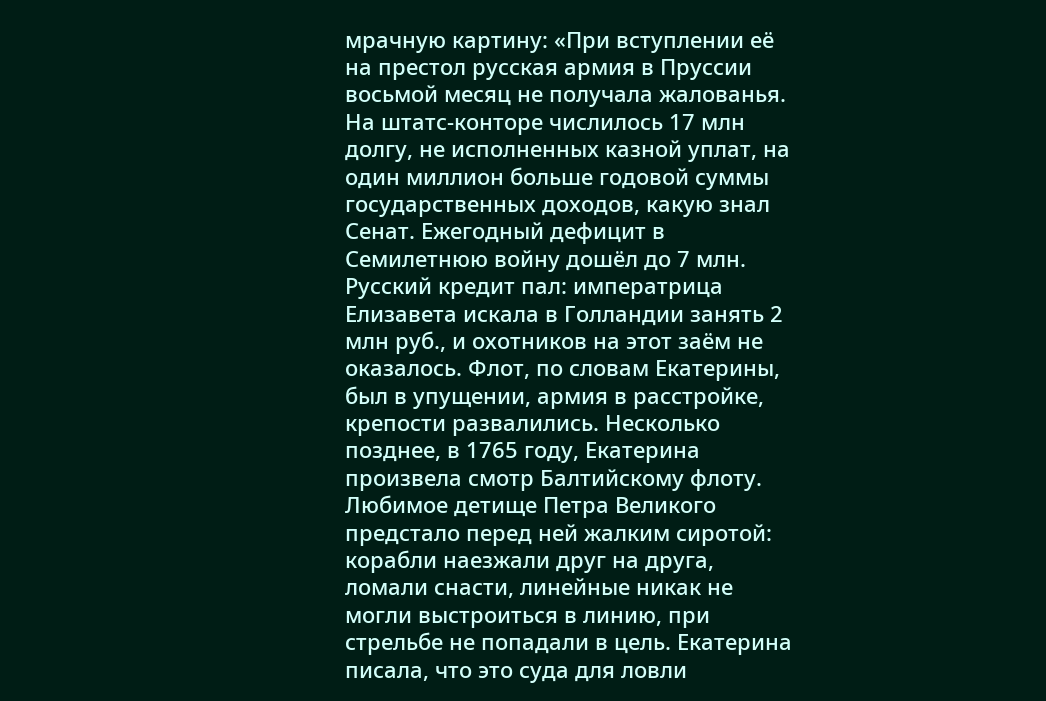мрачную картину: «При вступлении её на престол русская армия в Пруссии восьмой месяц не получала жалованья. На штатс-конторе числилось 17 млн долгу, не исполненных казной уплат, на один миллион больше годовой суммы государственных доходов, какую знал Сенат. Ежегодный дефицит в Семилетнюю войну дошёл до 7 млн. Русский кредит пал: императрица Елизавета искала в Голландии занять 2 млн руб., и охотников на этот заём не оказалось. Флот, по словам Екатерины, был в упущении, армия в расстройке, крепости развалились. Несколько позднее, в 1765 году, Екатерина произвела смотр Балтийскому флоту. Любимое детище Петра Великого предстало перед ней жалким сиротой: корабли наезжали друг на друга, ломали снасти, линейные никак не могли выстроиться в линию, при стрельбе не попадали в цель. Екатерина писала, что это суда для ловли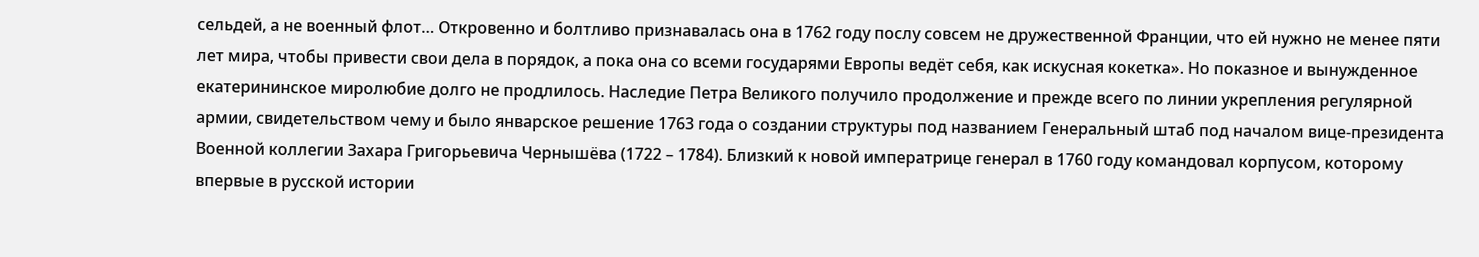сельдей, а не военный флот… Откровенно и болтливо признавалась она в 1762 году послу совсем не дружественной Франции, что ей нужно не менее пяти лет мира, чтобы привести свои дела в порядок, а пока она со всеми государями Европы ведёт себя, как искусная кокетка». Но показное и вынужденное екатерининское миролюбие долго не продлилось. Наследие Петра Великого получило продолжение и прежде всего по линии укрепления регулярной армии, свидетельством чему и было январское решение 1763 года о создании структуры под названием Генеральный штаб под началом вице-президента Военной коллегии Захара Григорьевича Чернышёва (1722 – 1784). Близкий к новой императрице генерал в 1760 году командовал корпусом, которому впервые в русской истории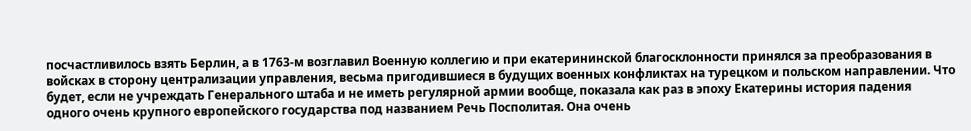посчастливилось взять Берлин, а в 1763-м возглавил Военную коллегию и при екатерининской благосклонности принялся за преобразования в войсках в сторону централизации управления, весьма пригодившиеся в будущих военных конфликтах на турецком и польском направлении. Что будет, если не учреждать Генерального штаба и не иметь регулярной армии вообще, показала как раз в эпоху Екатерины история падения одного очень крупного европейского государства под названием Речь Посполитая. Она очень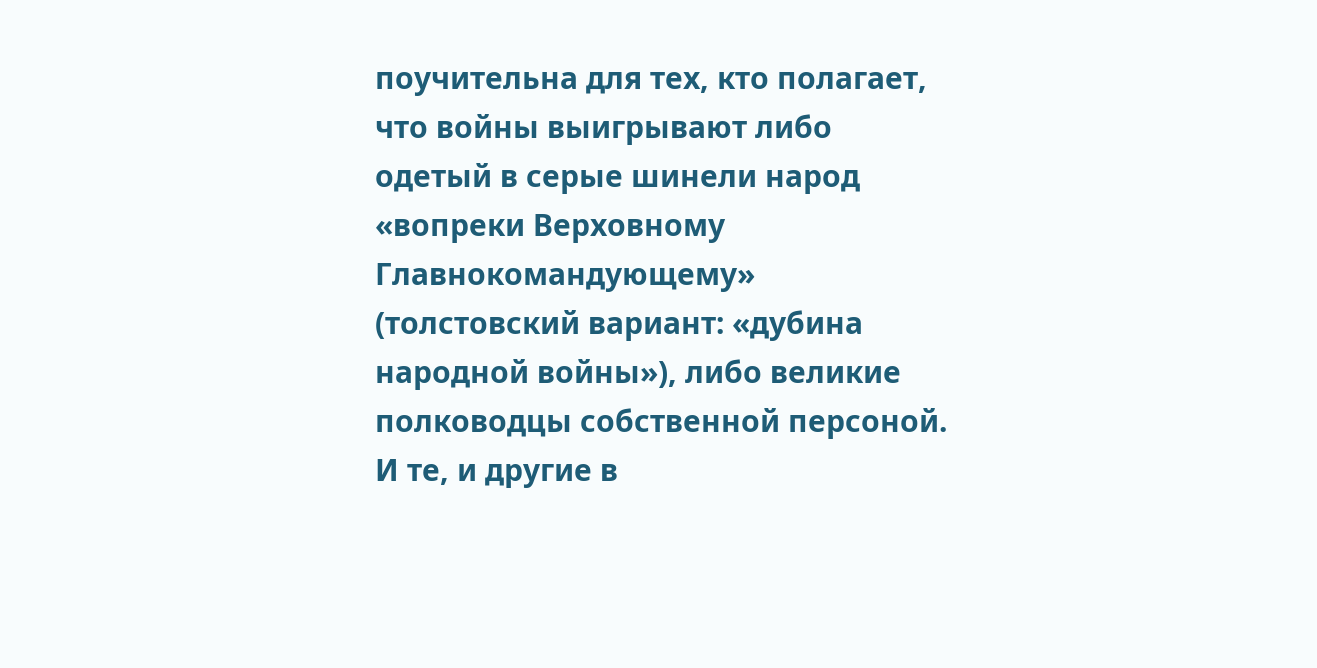поучительна для тех, кто полагает, что войны выигрывают либо одетый в серые шинели народ «вопреки Верховному Главнокомандующему» (толстовский вариант: «дубина народной войны»), либо великие полководцы собственной персоной. И те, и другие в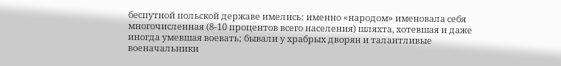беспутной польской державе имелись: именно «народом» именовала себя многочисленная (8-10 процентов всего населения) шляхта, хотевшая и даже иногда умевшая воевать; бывали у храбрых дворян и талантливые военачальники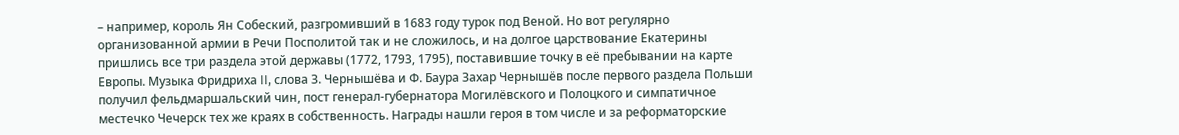– например, король Ян Собеский, разгромивший в 1683 году турок под Веной. Но вот регулярно организованной армии в Речи Посполитой так и не сложилось, и на долгое царствование Екатерины пришлись все три раздела этой державы (1772, 1793, 1795), поставившие точку в её пребывании на карте Европы. Музыка Фридриха II, слова З. Чернышёва и Ф. Баура Захар Чернышёв после первого раздела Польши получил фельдмаршальский чин, пост генерал-губернатора Могилёвского и Полоцкого и симпатичное местечко Чечерск тех же краях в собственность. Награды нашли героя в том числе и за реформаторские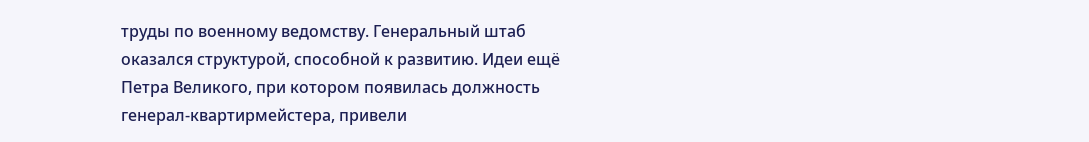труды по военному ведомству. Генеральный штаб оказался структурой, способной к развитию. Идеи ещё Петра Великого, при котором появилась должность генерал-квартирмейстера, привели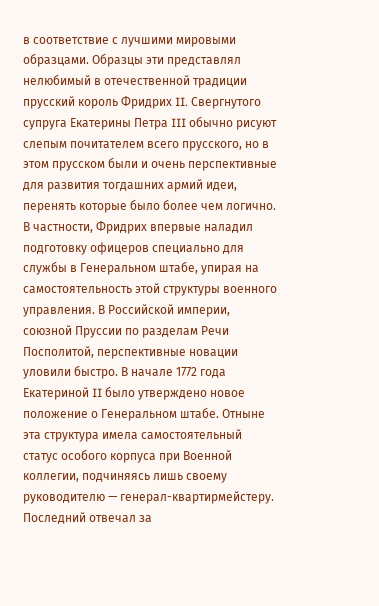в соответствие с лучшими мировыми образцами. Образцы эти представлял нелюбимый в отечественной традиции прусский король Фридрих II. Свергнутого супруга Екатерины Петра III обычно рисуют слепым почитателем всего прусского, но в этом прусском были и очень перспективные для развития тогдашних армий идеи, перенять которые было более чем логично. В частности, Фридрих впервые наладил подготовку офицеров специально для службы в Генеральном штабе, упирая на самостоятельность этой структуры военного управления. В Российской империи, союзной Пруссии по разделам Речи Посполитой, перспективные новации уловили быстро. В начале 1772 года Екатериной II было утверждено новое положение о Генеральном штабе. Отныне эта структура имела самостоятельный статус особого корпуса при Военной коллегии, подчиняясь лишь своему руководителю — генерал-квартирмейстеру. Последний отвечал за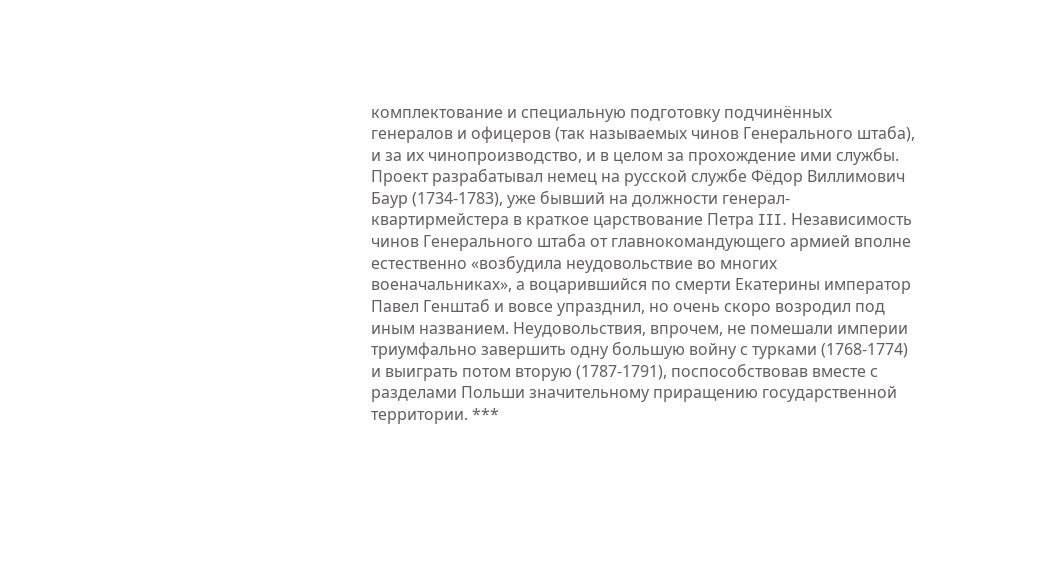комплектование и специальную подготовку подчинённых генералов и офицеров (так называемых чинов Генерального штаба), и за их чинопроизводство, и в целом за прохождение ими службы. Проект разрабатывал немец на русской службе Фёдор Виллимович Баур (1734-1783), уже бывший на должности генерал-квартирмейстера в краткое царствование Петра III. Независимость чинов Генерального штаба от главнокомандующего армией вполне естественно «возбудила неудовольствие во многих военачальниках», а воцарившийся по смерти Екатерины император Павел Генштаб и вовсе упразднил, но очень скоро возродил под иным названием. Неудовольствия, впрочем, не помешали империи триумфально завершить одну большую войну с турками (1768-1774) и выиграть потом вторую (1787-1791), поспособствовав вместе с разделами Польши значительному приращению государственной территории. ***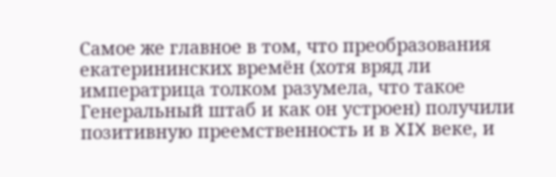Самое же главное в том, что преобразования екатерининских времён (хотя вряд ли императрица толком разумела, что такое Генеральный штаб и как он устроен) получили позитивную преемственность и в XIX веке, и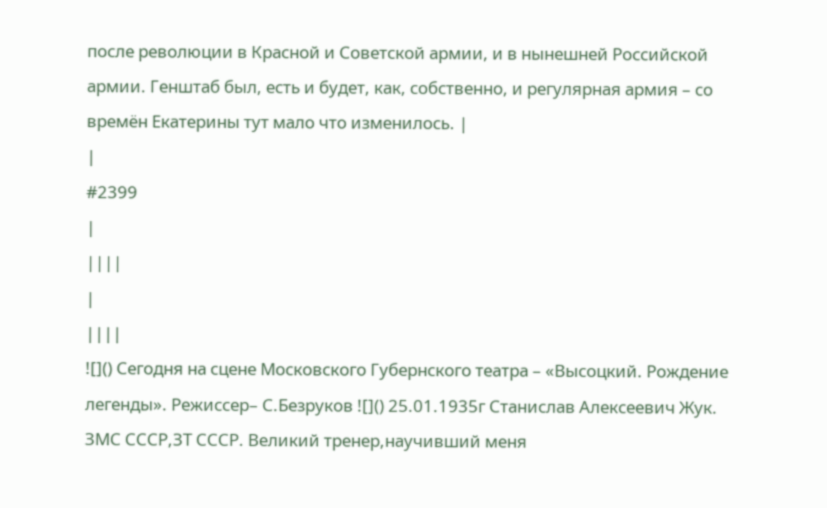после революции в Красной и Советской армии, и в нынешней Российской армии. Генштаб был, есть и будет, как, собственно, и регулярная армия – со времён Екатерины тут мало что изменилось. |
|
#2399
|
||||
|
||||
![]() Сегодня на сцене Московского Губернского театра – «Высоцкий. Рождение легенды». Режиссер– С.Безруков ![]() 25.01.1935г Станислав Алексеевич Жук. ЗМС СССР,ЗТ СССР. Великий тренер,научивший меня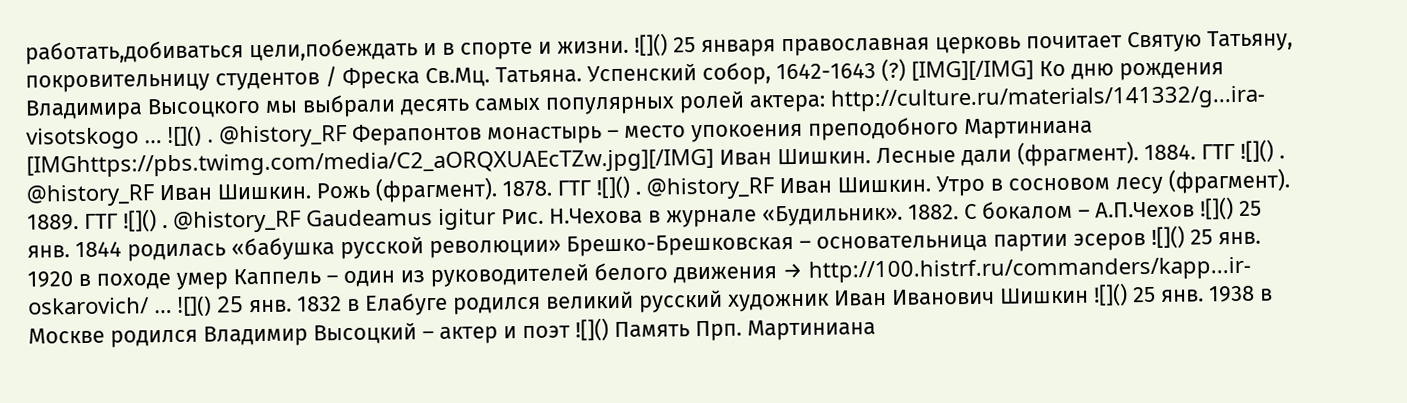работать,добиваться цели,побеждать и в спорте и жизни. ![]() 25 января православная церковь почитает Святую Татьяну, покровительницу студентов / Фреска Св.Мц. Татьяна. Успенский собор, 1642-1643 (?) [IMG][/IMG] Ко дню рождения Владимира Высоцкого мы выбрали десять самых популярных ролей актера: http://culture.ru/materials/141332/g...ira-visotskogo … ![]() . @history_RF Ферапонтов монастырь – место упокоения преподобного Мартиниана [IMGhttps://pbs.twimg.com/media/C2_aORQXUAEcTZw.jpg][/IMG] Иван Шишкин. Лесные дали (фрагмент). 1884. ГТГ ![]() . @history_RF Иван Шишкин. Рожь (фрагмент). 1878. ГТГ ![]() . @history_RF Иван Шишкин. Утро в сосновом лесу (фрагмент). 1889. ГТГ ![]() . @history_RF Gaudeamus igitur Рис. Н.Чехова в журнале «Будильник». 1882. С бокалом – А.П.Чехов ![]() 25 янв. 1844 родилась «бабушка русской революции» Брешко-Брешковская – основательница партии эсеров ![]() 25 янв. 1920 в походе умер Каппель – один из руководителей белого движения → http://100.histrf.ru/commanders/kapp...ir-oskarovich/ … ![]() 25 янв. 1832 в Елабуге родился великий русский художник Иван Иванович Шишкин ![]() 25 янв. 1938 в Москве родился Владимир Высоцкий – актер и поэт ![]() Память Прп. Мартиниана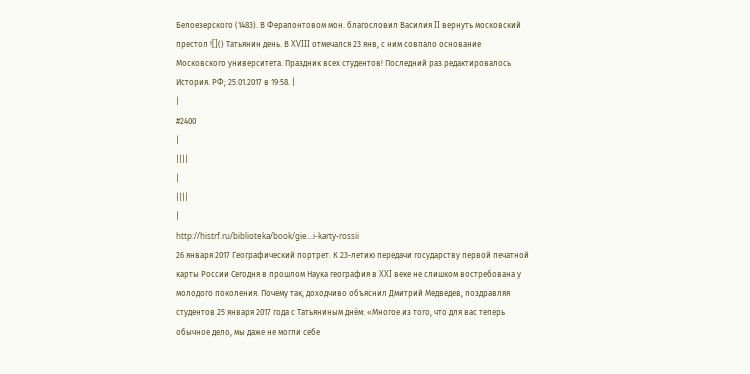Белоезерского (1483). В Ферапонтовом мон. благословил Василия II вернуть московский престол ![]() Татьянин день. В XVIII отмечался 23 янв, с ним совпало основание Московского университета. Праздник всех студентов! Последний раз редактировалось История. РФ; 25.01.2017 в 19:58. |
|
#2400
|
||||
|
||||
|
http://histrf.ru/biblioteka/book/gie...i-karty-rossii
26 января 2017 Географический портрет. К 23-летию передачи государству первой печатной карты России Сегодня в прошлом Наука география в XXI веке не слишком востребована у молодого поколения. Почему так, доходчиво объяснил Дмитрий Медведев, поздравляя студентов 25 января 2017 года с Татьяниным днём: «Многое из того, что для вас теперь обычное дело, мы даже не могли себе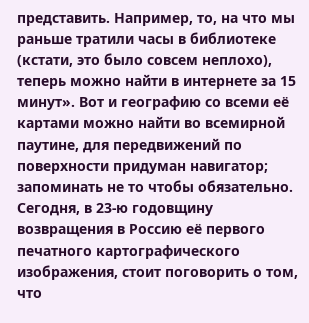представить. Например, то, на что мы раньше тратили часы в библиотеке (кстати, это было совсем неплохо), теперь можно найти в интернете за 15 минут». Вот и географию со всеми её картами можно найти во всемирной паутине, для передвижений по поверхности придуман навигатор; запоминать не то чтобы обязательно. Сегодня, в 23-ю годовщину возвращения в Россию её первого печатного картографического изображения, стоит поговорить о том, что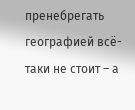пренебрегать географией всё-таки не стоит – а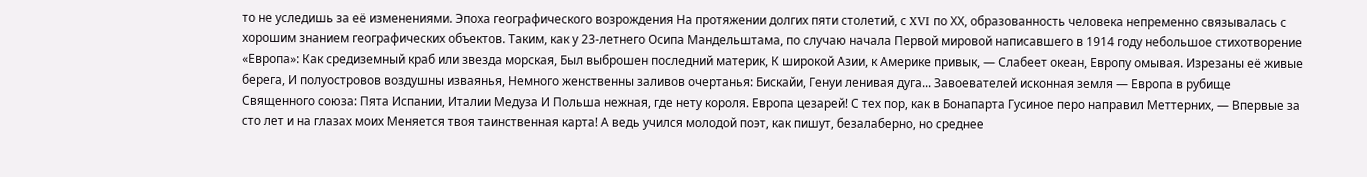то не уследишь за её изменениями. Эпоха географического возрождения На протяжении долгих пяти столетий, с XVI по ХХ, образованность человека непременно связывалась с хорошим знанием географических объектов. Таким, как у 23-летнего Осипа Мандельштама, по случаю начала Первой мировой написавшего в 1914 году небольшое стихотворение «Европа»: Как средиземный краб или звезда морская, Был выброшен последний материк, К широкой Азии, к Америке привык, — Слабеет океан, Европу омывая. Изрезаны её живые берега, И полуостровов воздушны изваянья, Немного женственны заливов очертанья: Бискайи, Генуи ленивая дуга... Завоевателей исконная земля — Европа в рубище Священного союза: Пята Испании, Италии Медуза И Польша нежная, где нету короля. Европа цезарей! С тех пор, как в Бонапарта Гусиное перо направил Меттерних, — Впервые за сто лет и на глазах моих Меняется твоя таинственная карта! А ведь учился молодой поэт, как пишут, безалаберно, но среднее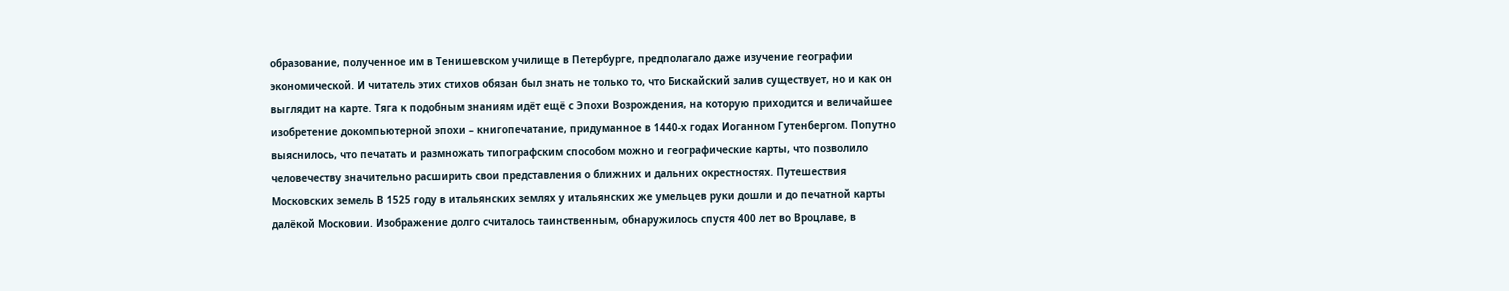образование, полученное им в Тенишевском училище в Петербурге, предполагало даже изучение географии экономической. И читатель этих стихов обязан был знать не только то, что Бискайский залив существует, но и как он выглядит на карте. Тяга к подобным знаниям идёт ещё с Эпохи Возрождения, на которую приходится и величайшее изобретение докомпьютерной эпохи – книгопечатание, придуманное в 1440-х годах Иоганном Гутенбергом. Попутно выяснилось, что печатать и размножать типографским способом можно и географические карты, что позволило человечеству значительно расширить свои представления о ближних и дальних окрестностях. Путешествия Московских земель В 1525 году в итальянских землях у итальянских же умельцев руки дошли и до печатной карты далёкой Московии. Изображение долго считалось таинственным, обнаружилось спустя 400 лет во Вроцлаве, в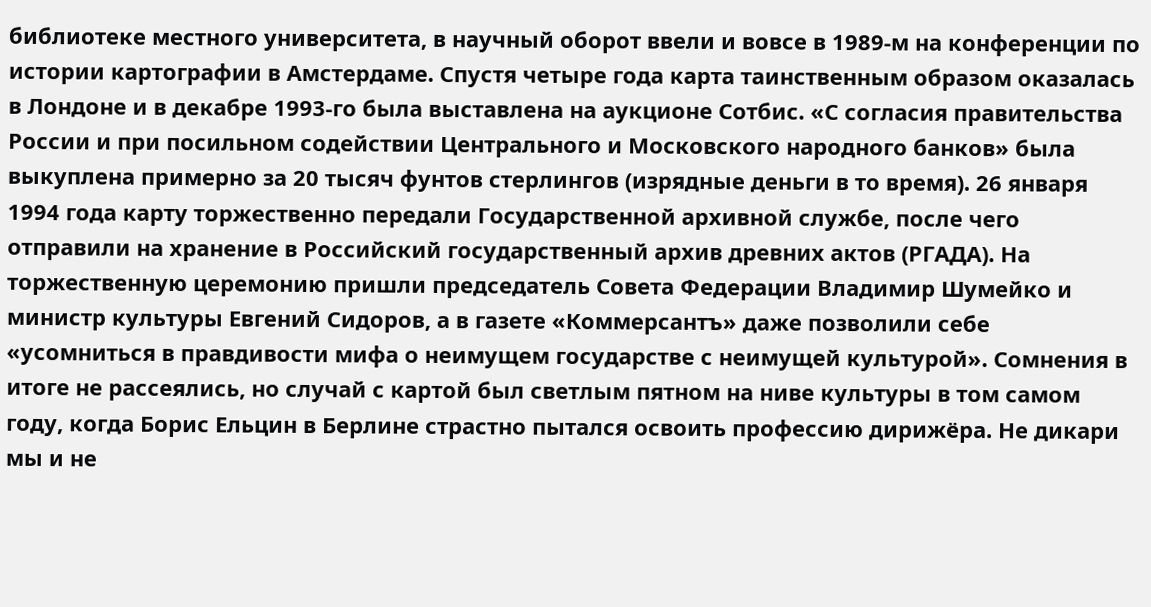библиотеке местного университета, в научный оборот ввели и вовсе в 1989-м на конференции по истории картографии в Амстердаме. Спустя четыре года карта таинственным образом оказалась в Лондоне и в декабре 1993-го была выставлена на аукционе Сотбис. «С согласия правительства России и при посильном содействии Центрального и Московского народного банков» была выкуплена примерно за 20 тысяч фунтов стерлингов (изрядные деньги в то время). 26 января 1994 года карту торжественно передали Государственной архивной службе, после чего отправили на хранение в Российский государственный архив древних актов (РГАДА). На торжественную церемонию пришли председатель Совета Федерации Владимир Шумейко и министр культуры Евгений Сидоров, а в газете «Коммерсантъ» даже позволили себе «усомниться в правдивости мифа о неимущем государстве с неимущей культурой». Сомнения в итоге не рассеялись, но случай с картой был светлым пятном на ниве культуры в том самом году, когда Борис Ельцин в Берлине страстно пытался освоить профессию дирижёра. Не дикари мы и не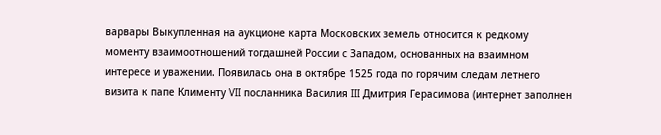варвары Выкупленная на аукционе карта Московских земель относится к редкому моменту взаимоотношений тогдашней России с Западом, основанных на взаимном интересе и уважении. Появилась она в октябре 1525 года по горячим следам летнего визита к папе Клименту VII посланника Василия III Дмитрия Герасимова (интернет заполнен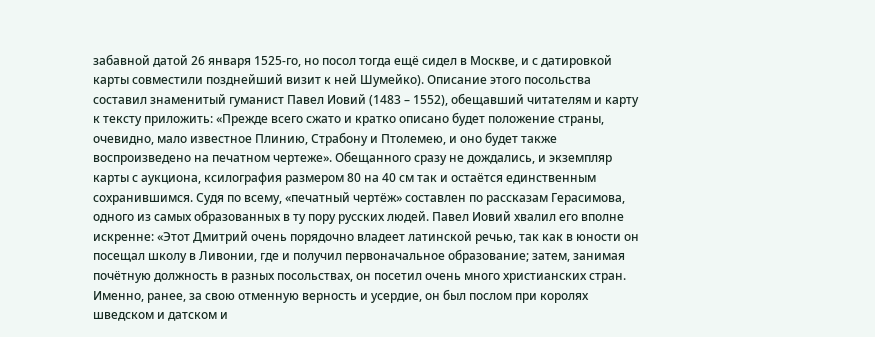забавной датой 26 января 1525-го, но посол тогда ещё сидел в Москве, и с датировкой карты совместили позднейший визит к ней Шумейко). Описание этого посольства составил знаменитый гуманист Павел Иовий (1483 – 1552), обещавший читателям и карту к тексту приложить: «Прежде всего сжато и кратко описано будет положение страны, очевидно, мало известное Плинию, Страбону и Птолемею, и оно будет также воспроизведено на печатном чертеже». Обещанного сразу не дождались, и экземпляр карты с аукциона, ксилография размером 80 на 40 см так и остаётся единственным сохранившимся. Судя по всему, «печатный чертёж» составлен по рассказам Герасимова, одного из самых образованных в ту пору русских людей. Павел Иовий хвалил его вполне искренне: «Этот Дмитрий очень порядочно владеет латинской речью, так как в юности он посещал школу в Ливонии, где и получил первоначальное образование; затем, занимая почётную должность в разных посольствах, он посетил очень много христианских стран. Именно, ранее, за свою отменную верность и усердие, он был послом при королях шведском и датском и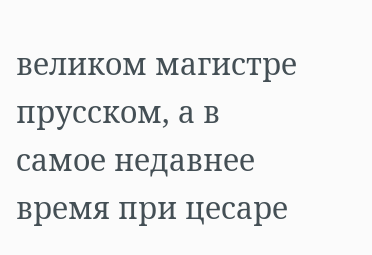великом магистре прусском, а в самое недавнее время при цесаре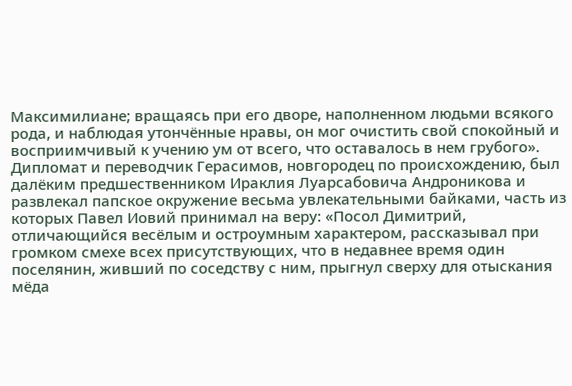Максимилиане; вращаясь при его дворе, наполненном людьми всякого рода, и наблюдая утончённые нравы, он мог очистить свой спокойный и восприимчивый к учению ум от всего, что оставалось в нем грубого». Дипломат и переводчик Герасимов, новгородец по происхождению, был далёким предшественником Ираклия Луарсабовича Андроникова и развлекал папское окружение весьма увлекательными байками, часть из которых Павел Иовий принимал на веру: «Посол Димитрий, отличающийся весёлым и остроумным характером, рассказывал при громком смехе всех присутствующих, что в недавнее время один поселянин, живший по соседству с ним, прыгнул сверху для отыскания мёда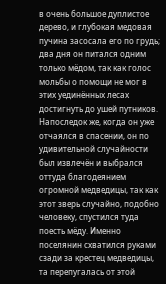в очень большое дуплистое дерево, и глубокая медовая пучина засосала его по грудь; два дня он питался одним только мёдом, так как голос мольбы о помощи не мог в этих уединённых лесах достигнуть до ушей путников. Напоследок же, когда он уже отчаялся в спасении, он по удивительной случайности был извлечён и выбрался оттуда благодеянием огромной медведицы, так как этот зверь случайно, подобно человеку, спустился туда поесть мёду. Именно поселянин схватился руками сзади за крестец медведицы, та перепугалась от этой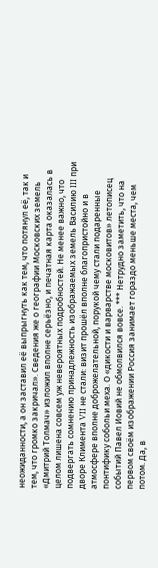неожиданности, а он заставил её выпрыгнуть как тем, что потянул её, так и тем, что громко закричал». Сведения же о географии Московских земель «Дмитрий Толмач» изложил вполне серьёзно, и печатная карта оказалась в целом лишена совсем уж невероятных подробностей. Не менее важно, что подвергать сомнению принадлежность изображаемых земель Василию III при дворе Климента VII не стали: визит прошёл вполне благопристойно и в атмосфере вполне доброжелательной, порукой чему стали подаренные понтифику собольи меха. О «дикости и варварстве московитов» летописец событий Павел Иовий не обмолвился вовсе. *** Нетрудно заметить, что на первом своём изображении Россия занимает гораздо меньше места, чем потом. Да, в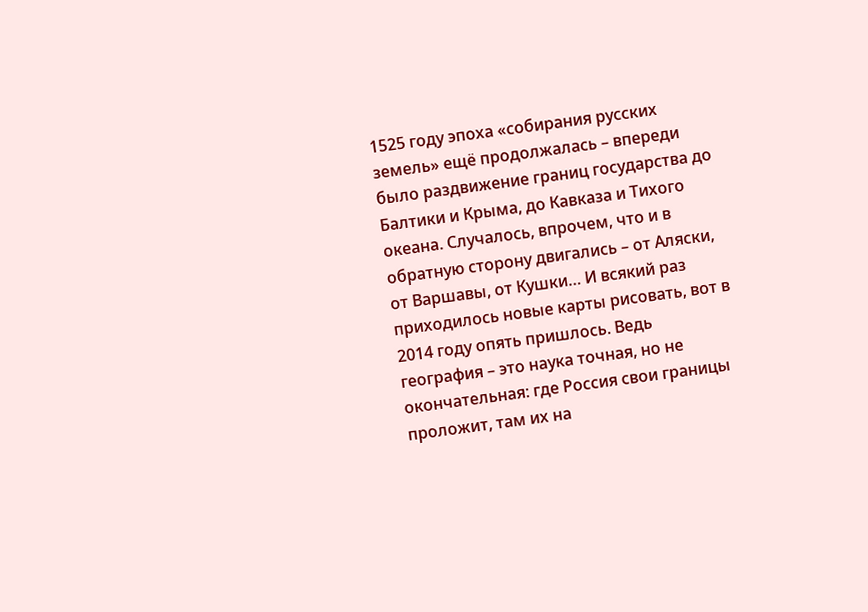1525 году эпоха «собирания русских земель» ещё продолжалась – впереди было раздвижение границ государства до Балтики и Крыма, до Кавказа и Тихого океана. Случалось, впрочем, что и в обратную сторону двигались – от Аляски, от Варшавы, от Кушки… И всякий раз приходилось новые карты рисовать, вот в 2014 году опять пришлось. Ведь география – это наука точная, но не окончательная: где Россия свои границы проложит, там их на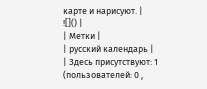карте и нарисуют. |
![]() |
| Метки |
| русский календарь |
| Здесь присутствуют: 1 (пользователей: 0 ,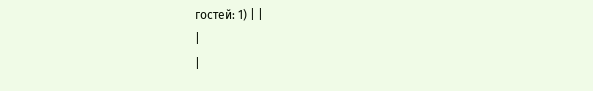гостей: 1) | |
|
|